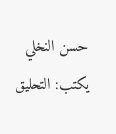حسن النخلي يكتب: التحليق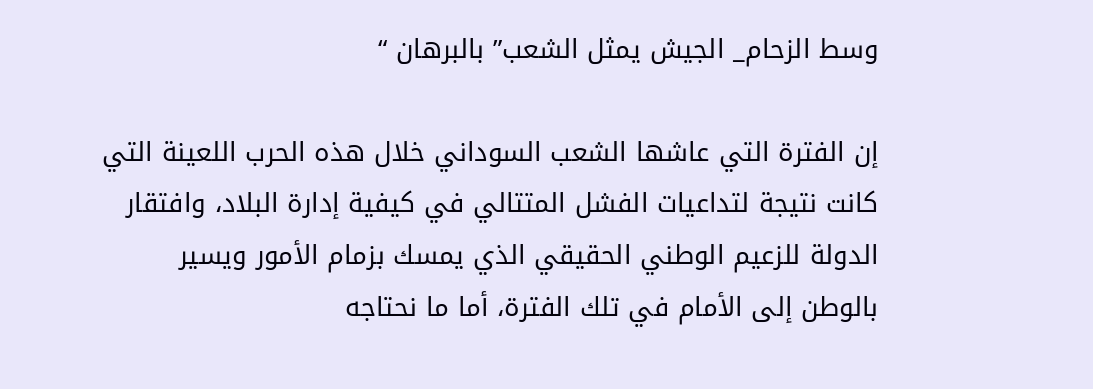وسط الزحام_ الجيش يمثل الشعب” بالبرھان “

إن الفترة التي عاشها الشعب السوداني خلال هذه الحرب اللعينة التي كانت نتيجة لتداعيات الفشل المتتالي في كيفية إدارة البلاد، وافتقار الدولة للزعيم الوطني الحقيقي الذي يمسك بزمام الأمور ويسير بالوطن إلى الأمام في تلك الفترة، أما ما نحتاجه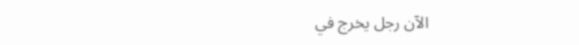الآن رجل يخرج في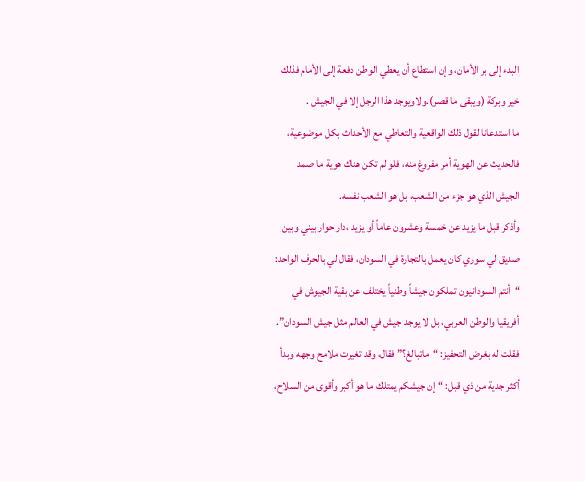البدء إلى بر الأمان، وإن استطاع أن يعطي الوطن دفعة إلى الأمام فذلك خير وبركة (ويبقى ما قصر).ولاويوجد ھذا الرجل إلا في الجيش .
ما استدعانا لقول ذلك الواقعية والتعاطي مع الأحداث بكل موضوعية، فالحديث عن الهوية أمر مفروغ منه، فلو لم تكن هناك هوية ما صمد الجيش الذي هو جزء من الشعب، بل هو الشعب نفسه.
وأذكر قبل ما يزيد عن خمسة وعشرون عاماً أو يزيد ،دار حوار بيني وبين صديق لي سوري كان يعمل بالتجارة في السودان، فقال لي بالحرف الواحد: “أنتم السودانيون تملكون جيشاً وطنياً يختلف عن بقية الجيوش في أفريقيا والوطن العربي، بل لا يوجد جيش في العالم مثل جيش السودان”. فقلت له بغرض التحفيز: “ماتبالغ؟” فقال، وقد تغيرت ملامح وجهه وبدأ أكثر جدية من ذي قبل: “إن جيشكم يمتلك ما هو أكبر وأقوى من السلاح،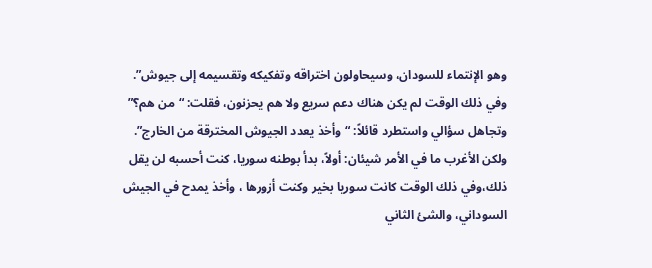وهو الإنتماء للسودان، وسيحاولون اختراقه وتفكيكه وتقسيمه إلى جيوش”. وفي ذلك الوقت لم يكن هناك دعم سريع ولا هم يحزنون، فقلت: “من هم؟” وتجاهل سؤالي واستطرد قائلاً: “وأخذ يعدد الجيوش المخترقة من الخارج”. ولكن الأغرب ما في الأمر شيئان: أولاً، بدأ بوطنه سوريا، كنت أحسبه لن يقل ذلك،وفي ذلك الوقت كانت سوريا بخير وكنت أزورھا ، وأخذ يمدح في الجيش السوداني، والشئ الثاني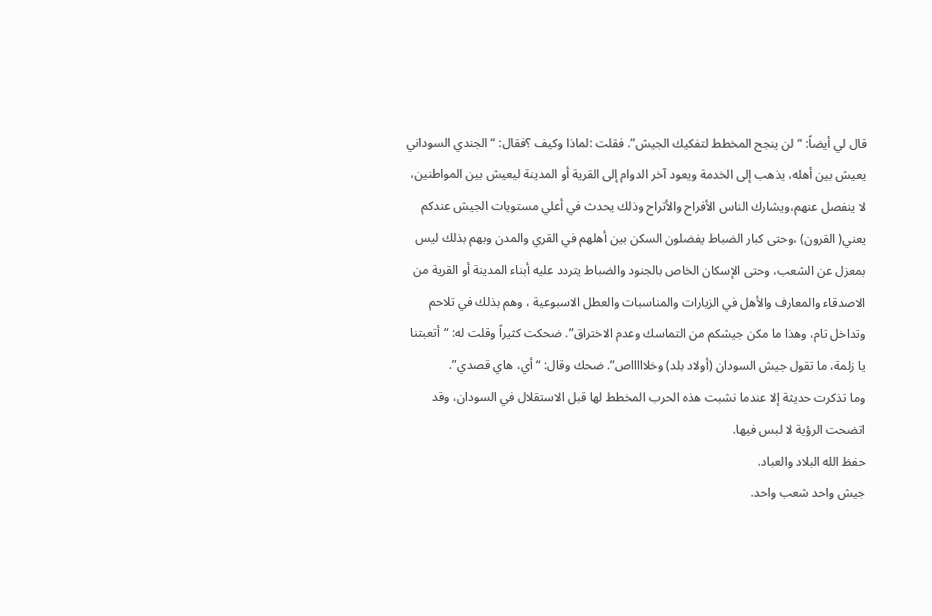قال لي أيضاً: “لن ينجح المخطط لتفكيك الجيش”. فقلت :لماذا وكيف ؟فقال: “الجندي السوداني يعيش بين أهله، يذهب إلى الخدمة ويعود آخر الدوام إلى القرية أو المدينة ليعيش بين المواطنين، لا ينفصل عنهم،ويشارك الناس الأفراح والأتراح وذلك يحدث في أعلي مستويات الجيش عندكم يعني( القرون) ،وحتى كبار الضباط يفضلون السكن بين أھلھم في القري والمدن وبھم بذلك ليس بمعزل عن الشعب، وحتى الإسكان الخاص بالجنود والضباط يتردد عليه أبناء المدينة أو القرية من الاصدقاء والمعارف والأھل في الزيارات والمناسبات والعطل الاسبوعية ، وهم بذلك في تلاحم وتداخل تام، وهذا ما مكن جيشكم من التماسك وعدم الاختراق”. ضحكت كثيراً وقلت له: “أتعبتنا يا زلمة، ما تقول جيش السودان (أولاد بلد) وخلاااااص”. ضحك وقال: “أي، هاي قصدي”.
وما تذكرت حديثة إلا عندما نشبت هذه الحرب المخطط لها قبل الاستقلال في السودان، وقد اتضحت الرؤية لا لبس فيها.
حفظ الله البلاد والعباد.
جيش واحد شعب واحد.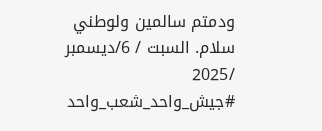ودمتم سالمين ولوطني سلام. السبت / 6/ديسمبر /2025
#جيش_واحد_شعب_واحد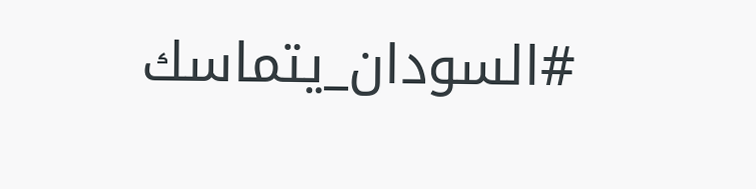#السودان_يتماسك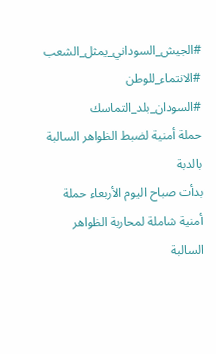#الجيش_السوداني_يمثل_الشعب
#الانتماء_للوطن
#السودان_بلد_التماسك
حملة أمنية لضبط الظواهر السالبة بالدبة
بدأت صباح اليوم الأربعاء حملة أمنية شاملة لمحاربة الظواهر السالبة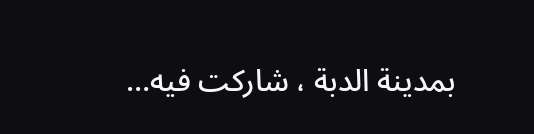بمدينة الدبة ، شاركت فيه…